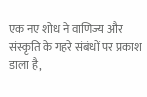एक नए शोध ने वाणिज्य और संस्कृति के गहरे संबंधों पर प्रकाश डाला है,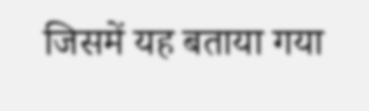जिसमें यह बताया गया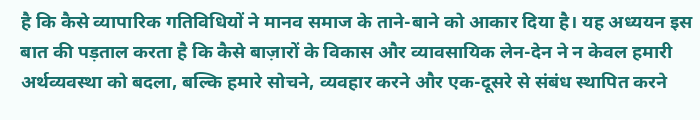है कि कैसे व्यापारिक गतिविधियों ने मानव समाज के ताने-बाने को आकार दिया है। यह अध्ययन इस बात की पड़ताल करता है कि कैसे बाज़ारों के विकास और व्यावसायिक लेन-देन ने न केवल हमारी अर्थव्यवस्था को बदला, बल्कि हमारे सोचने, व्यवहार करने और एक-दूसरे से संबंध स्थापित करने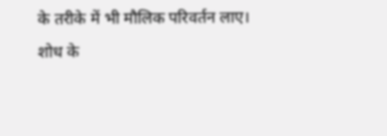के तरीके में भी मौलिक परिवर्तन लाए।
शोध के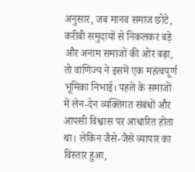अनुसार, जब मानव समाज छोटे, करीबी समुदायों से निकलकर बड़े और अनाम समाजों की ओर बढ़ा, तो वाणिज्य ने इसमें एक महत्वपूर्ण भूमिका निभाई। पहले के समाजों में लेन-देन व्यक्तिगत संबंधों और आपसी विश्वास पर आधारित होता था। लेकिन जैसे-जैसे व्यापार का विस्तार हुआ,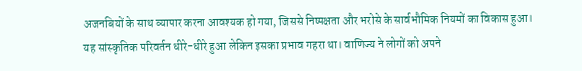अजनबियों के साथ व्यापार करना आवश्यक हो गया, जिससे निष्पक्षता और भरोसे के सार्वभौमिक नियमों का विकास हुआ।
यह सांस्कृतिक परिवर्तन धीरे-धीरे हुआ लेकिन इसका प्रभाव गहरा था। वाणिज्य ने लोगों को अपने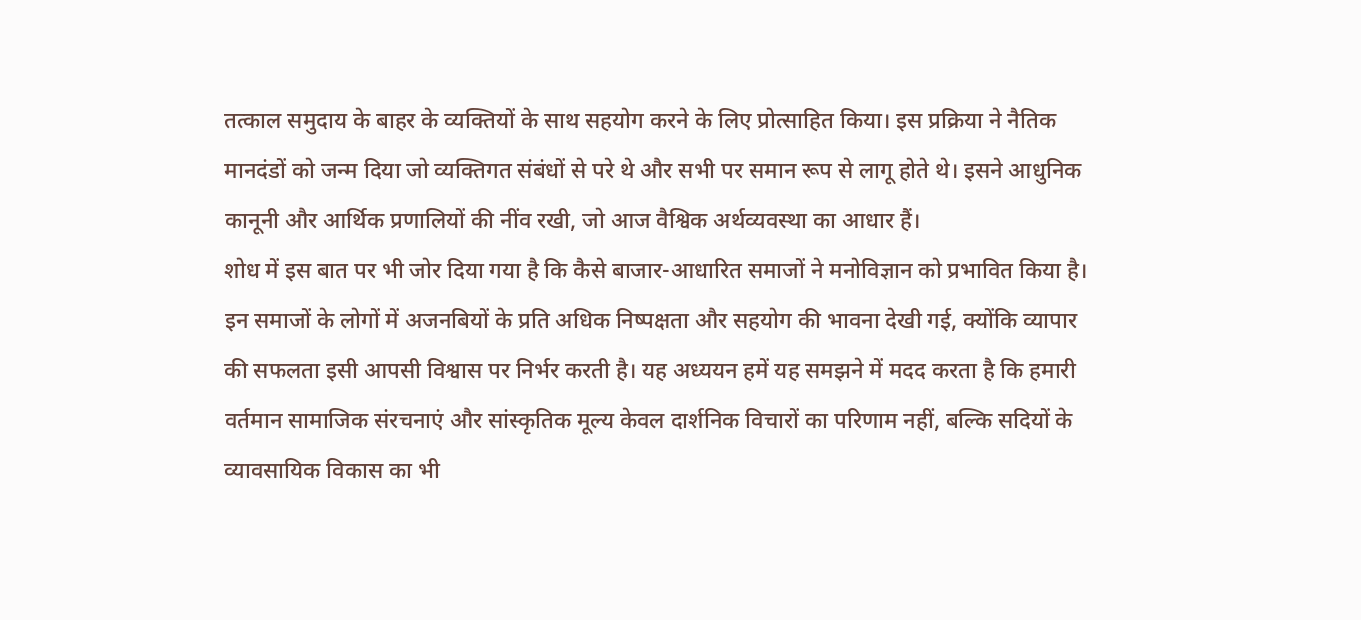तत्काल समुदाय के बाहर के व्यक्तियों के साथ सहयोग करने के लिए प्रोत्साहित किया। इस प्रक्रिया ने नैतिक मानदंडों को जन्म दिया जो व्यक्तिगत संबंधों से परे थे और सभी पर समान रूप से लागू होते थे। इसने आधुनिक कानूनी और आर्थिक प्रणालियों की नींव रखी, जो आज वैश्विक अर्थव्यवस्था का आधार हैं।
शोध में इस बात पर भी जोर दिया गया है कि कैसे बाजार-आधारित समाजों ने मनोविज्ञान को प्रभावित किया है। इन समाजों के लोगों में अजनबियों के प्रति अधिक निष्पक्षता और सहयोग की भावना देखी गई, क्योंकि व्यापार की सफलता इसी आपसी विश्वास पर निर्भर करती है। यह अध्ययन हमें यह समझने में मदद करता है कि हमारी वर्तमान सामाजिक संरचनाएं और सांस्कृतिक मूल्य केवल दार्शनिक विचारों का परिणाम नहीं, बल्कि सदियों के व्यावसायिक विकास का भी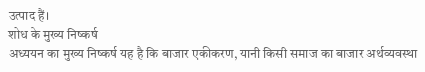उत्पाद हैं।
शोध के मुख्य निष्कर्ष
अध्ययन का मुख्य निष्कर्ष यह है कि बाजार एकीकरण, यानी किसी समाज का बाजार अर्थव्यवस्था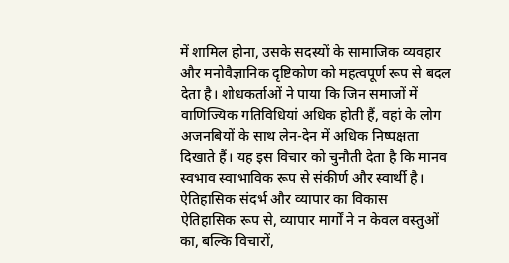में शामिल होना, उसके सदस्यों के सामाजिक व्यवहार और मनोवैज्ञानिक दृष्टिकोण को महत्वपूर्ण रूप से बदल देता है। शोधकर्ताओं ने पाया कि जिन समाजों में वाणिज्यिक गतिविधियां अधिक होती हैं, वहां के लोग अजनबियों के साथ लेन-देन में अधिक निष्पक्षता दिखाते हैं। यह इस विचार को चुनौती देता है कि मानव स्वभाव स्वाभाविक रूप से संकीर्ण और स्वार्थी है।
ऐतिहासिक संदर्भ और व्यापार का विकास
ऐतिहासिक रूप से, व्यापार मार्गों ने न केवल वस्तुओं का, बल्कि विचारों,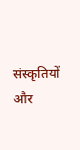संस्कृतियों और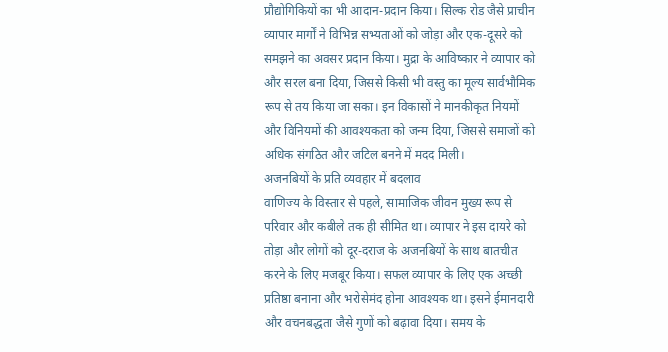प्रौद्योगिकियों का भी आदान-प्रदान किया। सिल्क रोड जैसे प्राचीन व्यापार मार्गों ने विभिन्न सभ्यताओं को जोड़ा और एक-दूसरे को समझने का अवसर प्रदान किया। मुद्रा के आविष्कार ने व्यापार को और सरल बना दिया, जिससे किसी भी वस्तु का मूल्य सार्वभौमिक रूप से तय किया जा सका। इन विकासों ने मानकीकृत नियमों और विनियमों की आवश्यकता को जन्म दिया, जिससे समाजों को अधिक संगठित और जटिल बनने में मदद मिली।
अजनबियों के प्रति व्यवहार में बदलाव
वाणिज्य के विस्तार से पहले, सामाजिक जीवन मुख्य रूप से परिवार और कबीले तक ही सीमित था। व्यापार ने इस दायरे को तोड़ा और लोगों को दूर-दराज के अजनबियों के साथ बातचीत करने के लिए मजबूर किया। सफल व्यापार के लिए एक अच्छी प्रतिष्ठा बनाना और भरोसेमंद होना आवश्यक था। इसने ईमानदारी और वचनबद्धता जैसे गुणों को बढ़ावा दिया। समय के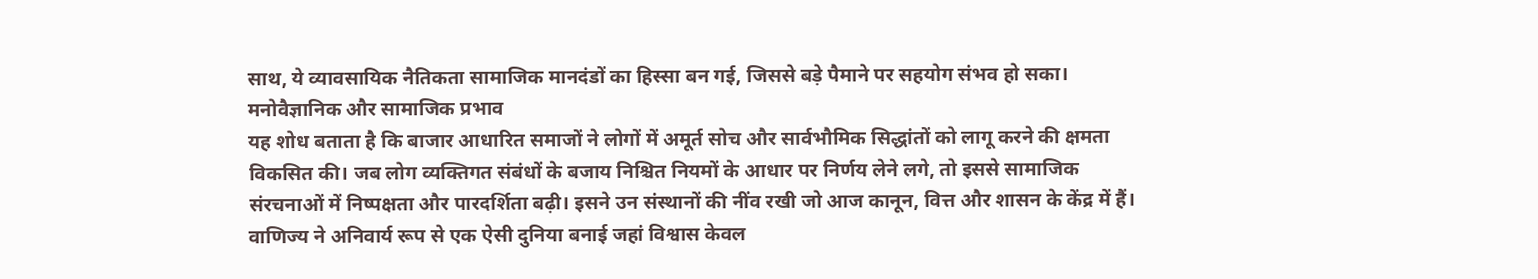साथ, ये व्यावसायिक नैतिकता सामाजिक मानदंडों का हिस्सा बन गई, जिससे बड़े पैमाने पर सहयोग संभव हो सका।
मनोवैज्ञानिक और सामाजिक प्रभाव
यह शोध बताता है कि बाजार आधारित समाजों ने लोगों में अमूर्त सोच और सार्वभौमिक सिद्धांतों को लागू करने की क्षमता विकसित की। जब लोग व्यक्तिगत संबंधों के बजाय निश्चित नियमों के आधार पर निर्णय लेने लगे, तो इससे सामाजिक संरचनाओं में निष्पक्षता और पारदर्शिता बढ़ी। इसने उन संस्थानों की नींव रखी जो आज कानून, वित्त और शासन के केंद्र में हैं। वाणिज्य ने अनिवार्य रूप से एक ऐसी दुनिया बनाई जहां विश्वास केवल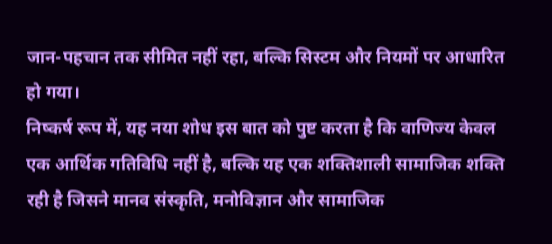जान-पहचान तक सीमित नहीं रहा, बल्कि सिस्टम और नियमों पर आधारित हो गया।
निष्कर्ष रूप में, यह नया शोध इस बात को पुष्ट करता है कि वाणिज्य केवल एक आर्थिक गतिविधि नहीं है, बल्कि यह एक शक्तिशाली सामाजिक शक्ति रही है जिसने मानव संस्कृति, मनोविज्ञान और सामाजिक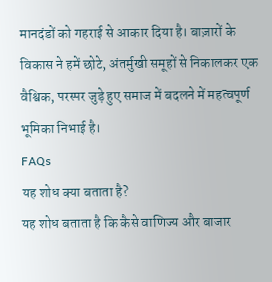मानदंडों को गहराई से आकार दिया है। बाज़ारों के विकास ने हमें छोटे, अंतर्मुखी समूहों से निकालकर एक वैश्विक, परस्पर जुड़े हुए समाज में बदलने में महत्वपूर्ण भूमिका निभाई है।
FAQs
यह शोध क्या बताता है?
यह शोध बताता है कि कैसे वाणिज्य और बाजार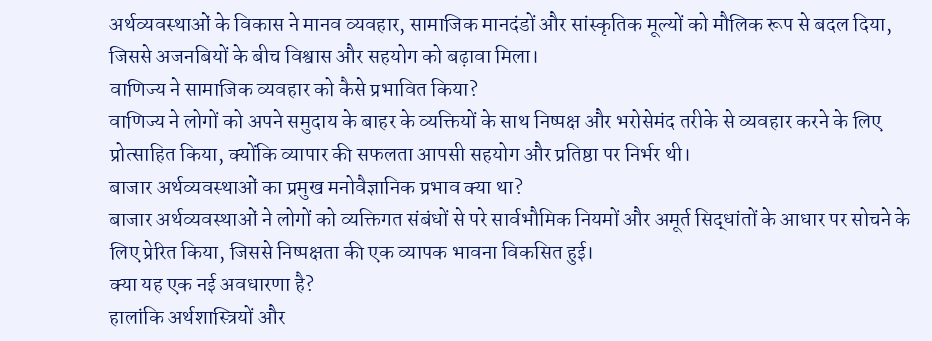अर्थव्यवस्थाओं के विकास ने मानव व्यवहार, सामाजिक मानदंडों और सांस्कृतिक मूल्यों को मौलिक रूप से बदल दिया, जिससे अजनबियों के बीच विश्वास और सहयोग को बढ़ावा मिला।
वाणिज्य ने सामाजिक व्यवहार को कैसे प्रभावित किया?
वाणिज्य ने लोगों को अपने समुदाय के बाहर के व्यक्तियों के साथ निष्पक्ष और भरोसेमंद तरीके से व्यवहार करने के लिए प्रोत्साहित किया, क्योंकि व्यापार की सफलता आपसी सहयोग और प्रतिष्ठा पर निर्भर थी।
बाजार अर्थव्यवस्थाओं का प्रमुख मनोवैज्ञानिक प्रभाव क्या था?
बाजार अर्थव्यवस्थाओं ने लोगों को व्यक्तिगत संबंधों से परे सार्वभौमिक नियमों और अमूर्त सिद्धांतों के आधार पर सोचने के लिए प्रेरित किया, जिससे निष्पक्षता की एक व्यापक भावना विकसित हुई।
क्या यह एक नई अवधारणा है?
हालांकि अर्थशास्त्रियों और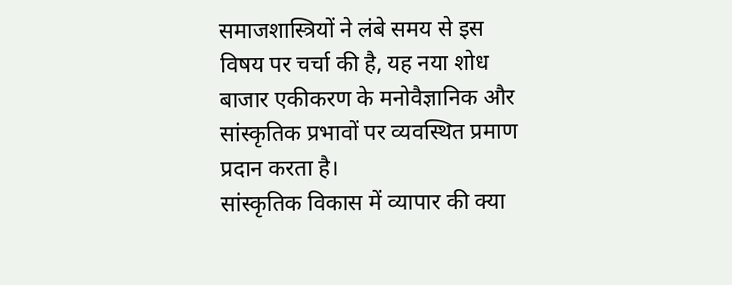समाजशास्त्रियों ने लंबे समय से इस विषय पर चर्चा की है, यह नया शोध बाजार एकीकरण के मनोवैज्ञानिक और सांस्कृतिक प्रभावों पर व्यवस्थित प्रमाण प्रदान करता है।
सांस्कृतिक विकास में व्यापार की क्या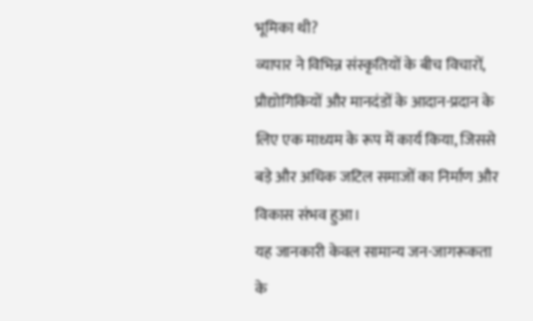भूमिका थी?
व्यापार ने विभिन्न संस्कृतियों के बीच विचारों, प्रौद्योगिकियों और मानदंडों के आदान-प्रदान के लिए एक माध्यम के रूप में कार्य किया, जिससे बड़े और अधिक जटिल समाजों का निर्माण और विकास संभव हुआ।
यह जानकारी केवल सामान्य जन-जागरूकता के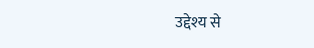उद्देश्य से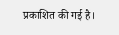प्रकाशित की गई है।